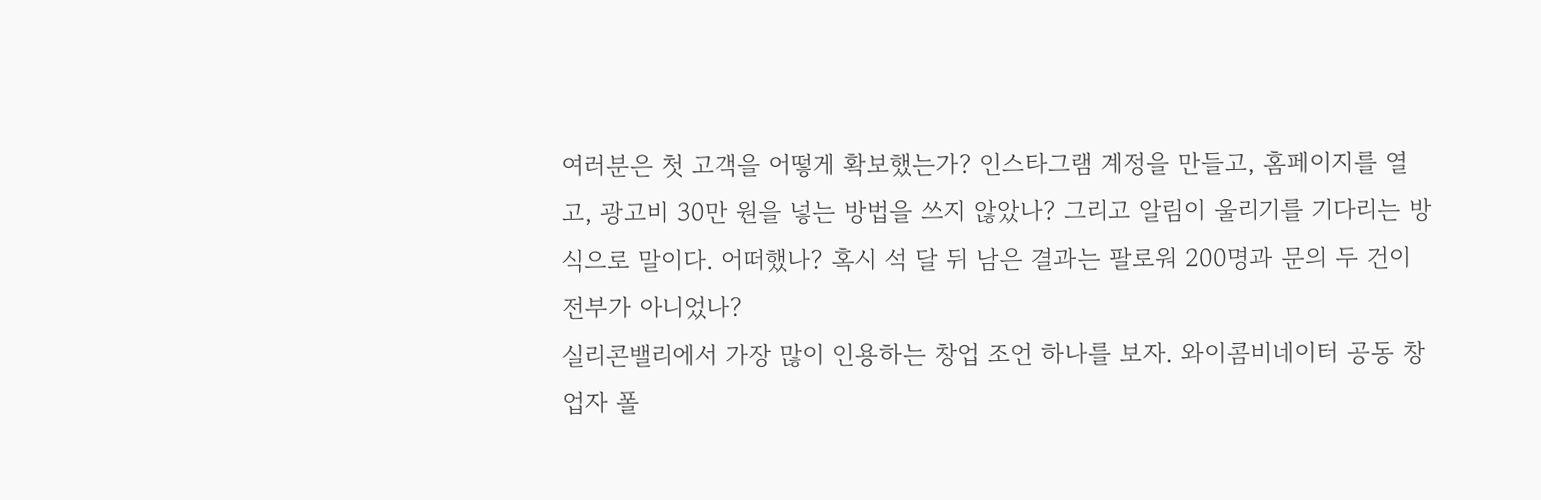여러분은 첫 고객을 어떻게 확보했는가? 인스타그램 계정을 만들고, 홈페이지를 열고, 광고비 30만 원을 넣는 방법을 쓰지 않았나? 그리고 알림이 울리기를 기다리는 방식으로 말이다. 어떠했나? 혹시 석 달 뒤 남은 결과는 팔로워 200명과 문의 두 건이 전부가 아니었나?
실리콘밸리에서 가장 많이 인용하는 창업 조언 하나를 보자. 와이콤비네이터 공동 창업자 폴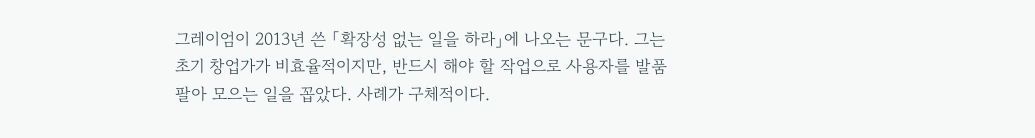그레이엄이 2013년 쓴 「확장성 없는 일을 하라」에 나오는 문구다. 그는 초기 창업가가 비효율적이지만, 반드시 해야 할 작업으로 사용자를 발품 팔아 모으는 일을 꼽았다. 사례가 구체적이다.